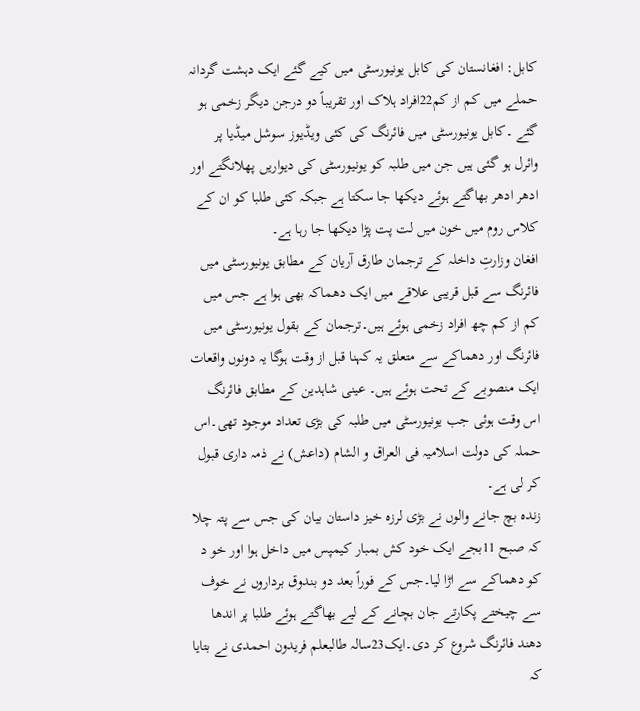کابل: افغانستان کی کابل یونیورسٹی میں کیے گئے ایک دہشت گردانہ حملے میں کم از کم22افراد ہلاک اور تقریباً دو درجن دیگر زخمی ہو گئے ۔کابل یونیورسٹی میں فائرنگ کی کئی ویڈیوز سوشل میڈیا پر وائرل ہو گئی ہیں جن میں طلبہ کو یونیورسٹی کی دیواریں پھلانگتے اور ادھر ادھر بھاگتے ہوئے دیکھا جا سکتا ہے جبکہ کئی طلبا کو ان کے کلاس روم میں خون میں لت پت پڑا دیکھا جا رہا ہے۔
افغان وزارتِ داخلہ کے ترجمان طارق آریان کے مطابق یونیورسٹی میں فائرنگ سے قبل قریبی علاقے میں ایک دھماکہ بھی ہوا ہے جس میں کم از کم چھ افراد زخمی ہوئے ہیں۔ترجمان کے بقول یونیورسٹی میں فائرنگ اور دھماکے سے متعلق یہ کہنا قبل از وقت ہوگا یہ دونوں واقعات ایک منصوبے کے تحت ہوئے ہیں۔ عینی شاہدین کے مطابق فائرنگ اس وقت ہوئی جب یونیورسٹی میں طلبہ کی بڑی تعداد موجود تھی۔اس حملہ کی دولت اسلامیہ فی العراق و الشام (داعش) نے ذمہ داری قبول کر لی ہے۔
زندہ بچ جانے والوں نے بڑی لرزہ خیز داستان بیان کی جس سے پتہ چلا کہ صبح 11بجے ایک خود کش بمبار کیمپس میں داخل ہوا اور خو د کو دھماکے سے اڑا لیا۔جس کے فوراً بعد دو بندوق برداروں نے خوف سے چیختے پکارتے جان بچانے کے لیے بھاگتے ہوئے طلبا پر اندھا دھند فائرنگ شروع کر دی۔ایک23سالہ طالبعلم فریدون احمدی نے بتایا کہ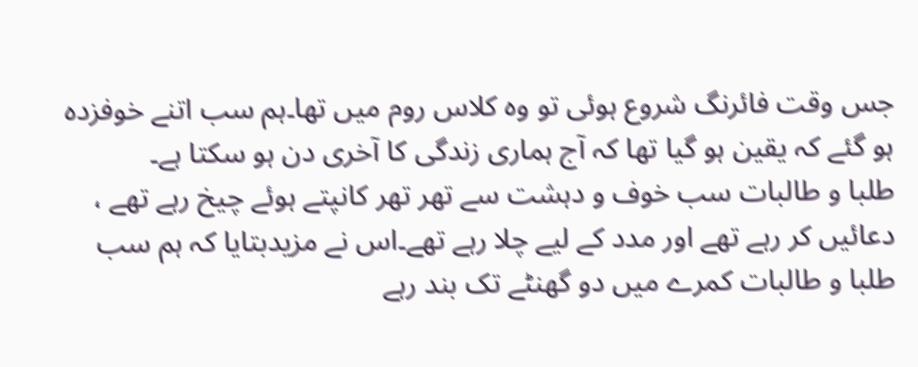جس وقت فائرنگ شروع ہوئی تو وہ کلاس روم میں تھا۔ہم سب اتنے خوفزدہ ہو گئے کہ یقین ہو گیا تھا کہ آج ہماری زندگی کا آخری دن ہو سکتا ہے۔
طلبا و طالبات سب خوف و دہشت سے تھر تھر کانپتے ہوئے چیخ رہے تھے ، دعائیں کر رہے تھے اور مدد کے لیے چلا رہے تھے۔اس نے مزیدبتایا کہ ہم سب طلبا و طالبات کمرے میں دو گھنٹے تک بند رہے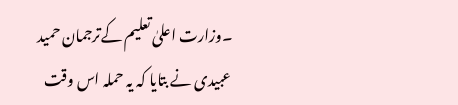۔وزارت اعلیٰ تعلیم کےترجمان حمید عبیدی نے بتایا کہ یہ حملہ اس وقت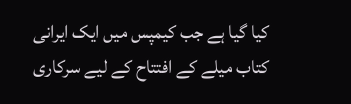کیا گیا ہے جب کیمپس میں ایک ایرانی کتاب میلے کے افتتاح کے لیے سرکاری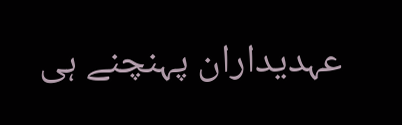عہدیداران پہنچنے ہی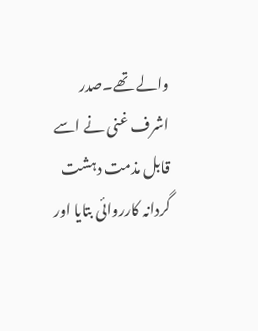والے تھے۔صدر اشرف غنی نے اسے قابل مذمت دہشت گردانہ کارروائی بتایا اور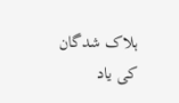ہلاک شدگان کی یاد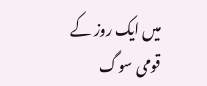میں ایک روز کے قومی سوگ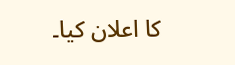کا اعلان کیا۔